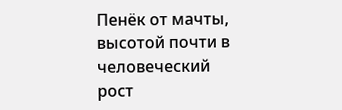Пенёк от мачты, высотой почти в человеческий рост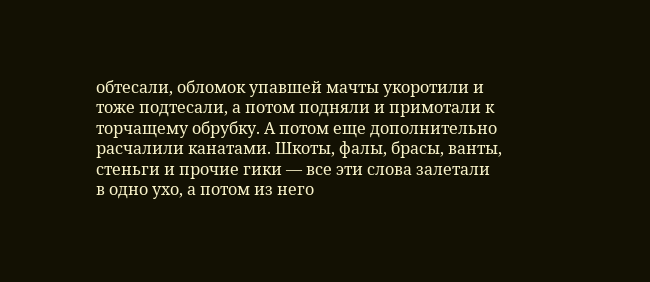обтесали, обломок упавшей мачты укоротили и тоже подтесали, а потом подняли и примотали к торчащему обрубку. А потом еще дополнительно расчалили канатами. Шкоты, фалы, брасы, ванты, стеньги и прочие гики — все эти слова залетали в одно ухо, а потом из него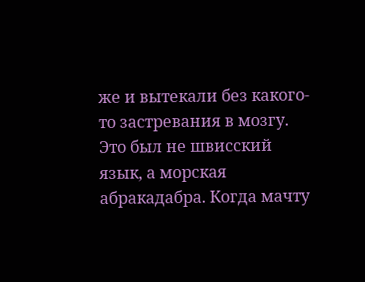же и вытекали без какого-то застревания в мозгу. Это был не швисский язык, а морская абракадабра. Когда мачту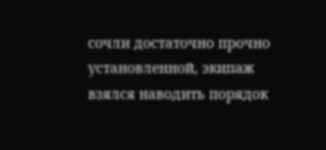сочли достаточно прочно установленной, экипаж взялся наводить порядок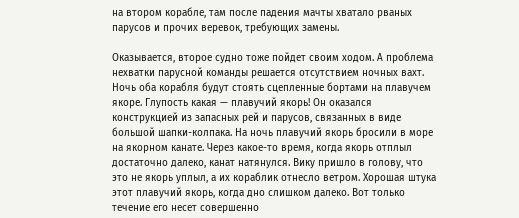на втором корабле, там после падения мачты хватало рваных парусов и прочих веревок, требующих замены.

Оказывается, второе судно тоже пойдет своим ходом. А проблема нехватки парусной команды решается отсутствием ночных вахт. Ночь оба корабля будут стоять сцепленные бортами на плавучем якоре. Глупость какая — плавучий якорь! Он оказался конструкцией из запасных рей и парусов, связанных в виде большой шапки-колпака. На ночь плавучий якорь бросили в море на якорном канате. Через какое-то время, когда якорь отплыл достаточно далеко, канат натянулся. Вику пришло в голову, что это не якорь уплыл, а их кораблик отнесло ветром. Хорошая штука этот плавучий якорь, когда дно слишком далеко. Вот только течение его несет совершенно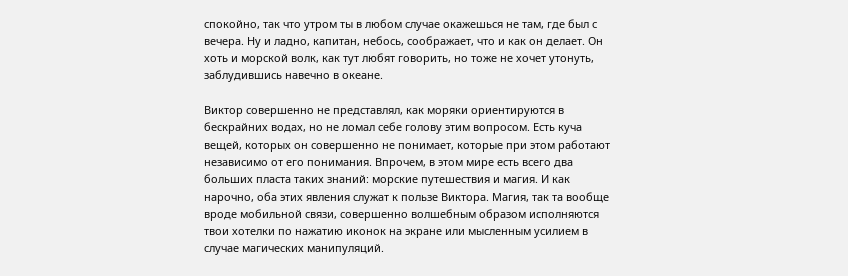спокойно, так что утром ты в любом случае окажешься не там, где был с вечера. Ну и ладно, капитан, небось, соображает, что и как он делает. Он хоть и морской волк, как тут любят говорить, но тоже не хочет утонуть, заблудившись навечно в океане.

Виктор совершенно не представлял, как моряки ориентируются в бескрайних водах, но не ломал себе голову этим вопросом. Есть куча вещей, которых он совершенно не понимает, которые при этом работают независимо от его понимания. Впрочем, в этом мире есть всего два больших пласта таких знаний: морские путешествия и магия. И как нарочно, оба этих явления служат к пользе Виктора. Магия, так та вообще вроде мобильной связи, совершенно волшебным образом исполняются твои хотелки по нажатию иконок на экране или мысленным усилием в случае магических манипуляций.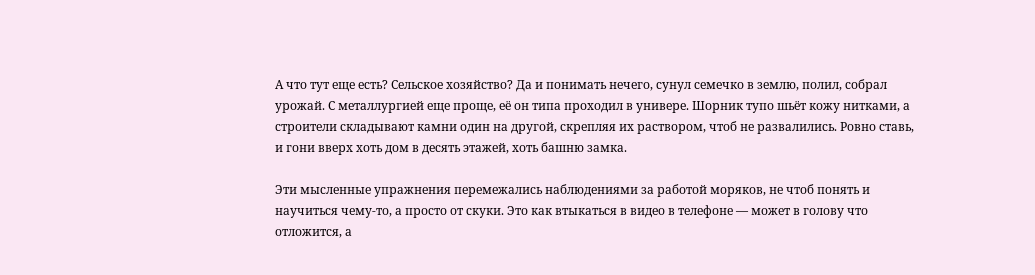А что тут еще есть? Сельское хозяйство? Да и понимать нечего, сунул семечко в землю, полил, собрал урожай. С металлургией еще проще, её он типа проходил в универе. Шорник тупо шьёт кожу нитками, а строители складывают камни один на другой, скрепляя их раствором, чтоб не развалились. Ровно ставь, и гони вверх хоть дом в десять этажей, хоть башню замка.

Эти мысленные упражнения перемежались наблюдениями за работой моряков, не чтоб понять и научиться чему-то, а просто от скуки. Это как втыкаться в видео в телефоне — может в голову что отложится, а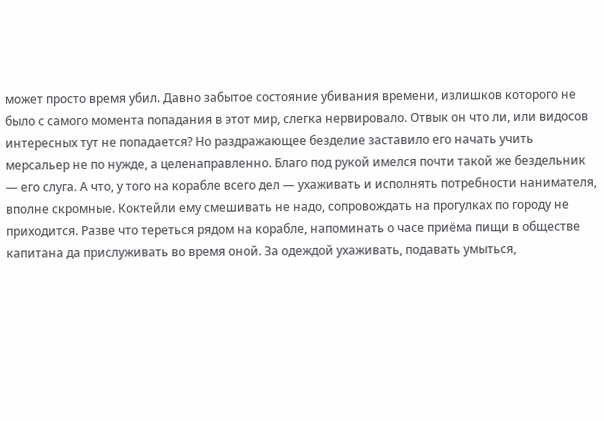может просто время убил. Давно забытое состояние убивания времени, излишков которого не было с самого момента попадания в этот мир, слегка нервировало. Отвык он что ли, или видосов интересных тут не попадается? Но раздражающее безделие заставило его начать учить мерсальер не по нужде, а целенаправленно. Благо под рукой имелся почти такой же бездельник — его слуга. А что, у того на корабле всего дел — ухаживать и исполнять потребности нанимателя, вполне скромные. Коктейли ему смешивать не надо, сопровождать на прогулках по городу не приходится. Разве что тереться рядом на корабле, напоминать о часе приёма пищи в обществе капитана да прислуживать во время оной. За одеждой ухаживать, подавать умыться,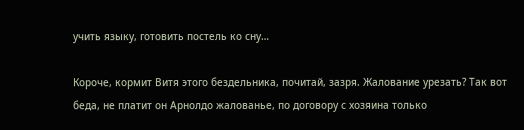учить языку, готовить постель ко сну…

Короче, кормит Витя этого бездельника, почитай, зазря. Жалование урезать? Так вот беда, не платит он Арнолдо жалованье, по договору с хозяина только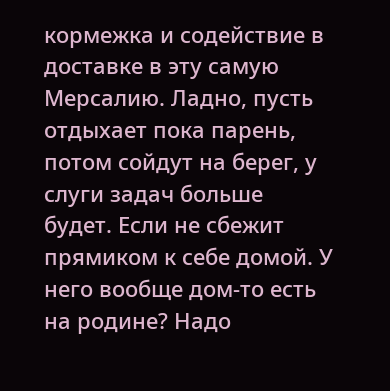кормежка и содействие в доставке в эту самую Мерсалию. Ладно, пусть отдыхает пока парень, потом сойдут на берег, у слуги задач больше будет. Если не сбежит прямиком к себе домой. У него вообще дом-то есть на родине? Надо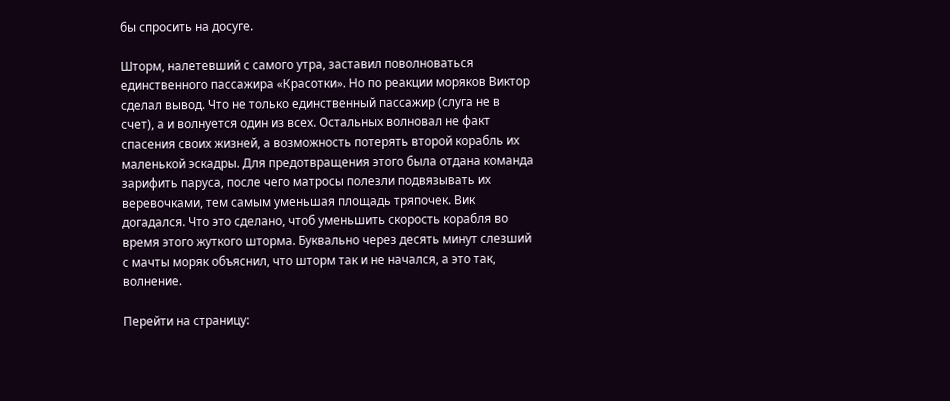бы спросить на досуге.

Шторм, налетевший с самого утра, заставил поволноваться единственного пассажира «Красотки». Но по реакции моряков Виктор сделал вывод. Что не только единственный пассажир (слуга не в счет), а и волнуется один из всех. Остальных волновал не факт спасения своих жизней, а возможность потерять второй корабль их маленькой эскадры. Для предотвращения этого была отдана команда зарифить паруса, после чего матросы полезли подвязывать их веревочками, тем самым уменьшая площадь тряпочек. Вик догадался. Что это сделано, чтоб уменьшить скорость корабля во время этого жуткого шторма. Буквально через десять минут слезший с мачты моряк объяснил, что шторм так и не начался, а это так, волнение.

Перейти на страницу: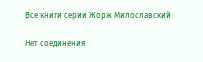Все книги серии Жорж Милославский

Нет соединения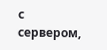с сервером,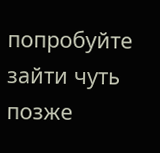попробуйте зайти чуть позже